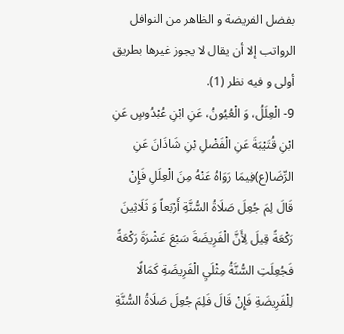بفضل الفريضة و الظاهر من النوافل الرواتب إلا أن يقال لا يجوز غيرها بطريق أولى و فيه نظر (1).
9- الْعِلَلُ، وَ الْعُيُونُ، عَنِ ابْنِ عُبْدُوسٍ عَنِ ابْنِ قُتَيْبَةَ عَنِ الْفَضْلِ بْنِ شَاذَانَ عَنِ الرِّضَا(ع)فِيمَا رَوَاهُ عَنْهُ مِنَ الْعِلَلِ فَإِنْ قَالَ لِمَ جُعِلَ صَلَاةُ السُّنَّةِ أَرْبَعاً وَ ثَلَاثِينَ رَكْعَةً قِيلَ لِأَنَّ الْفَرِيضَةَ سَبْعَ عَشْرَةَ رَكْعَةً فَجُعِلَتِ السُّنَّةُ مِثْلَيِ الْفَرِيضَةِ كَمَالًا لِلْفَرِيضَةِ فَإِنْ قَالَ فَلِمَ جُعِلَ صَلَاةُ السُّنَّةِ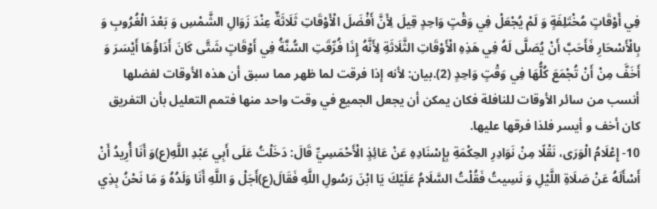فِي أَوْقَاتٍ مُخْتَلِفَةٍ وَ لَمْ يُجْعَلْ فِي وَقْتٍ وَاحِدٍ قِيلَ لِأَنَّ أَفْضَلَ الْأَوْقَاتِ ثَلَاثَةٌ عِنْدَ زَوَالِ الشَّمْسِ وَ بَعْدَ الْغُرُوبِ وَ بِالْأَسْحَارِ فَأَحَبَّ أَنْ يُصَلَّى لَهُ فِي هَذِهِ الْأَوْقَاتِ الثَّلَاثَةِ لِأَنَّهُ إِذَا فُرِّقَتِ السُّنَّةُ فِي أَوْقَاتٍ شَتَّى كَانَ أَدَاؤُهَا أَيْسَرَ وَ أَخَفَّ مِنْ أَنْ تُجْمَعَ كُلُّهَا فِي وَقْتٍ وَاحِدٍ (2).بيان: لأنه إذا فرقت لما ظهر مما سبق أن هذه الأوقات لفضلها أنسب من سائر الأوقات للنافلة فكان يمكن أن يجعل الجميع في وقت واحد منها فتمم التعليل بأن التفريق كان أخف و أيسر فلذا فرقها عليها.
10- إِعْلَامُ الْوَرَى، نَقْلًا مِنْ نَوَادِرِ الحِكْمَةِ بِإِسْنَادِهِ عَنْ عَائِذٍ الْأَحْمَسِيِّ قَالَ: دَخَلْتُ عَلَى أَبِي عَبْدِ اللَّهِ(ع)وَ أَنَا أُرِيدُ أَنْ أَسْأَلَهُ عَنْ صَلَاةِ اللَّيْلِ وَ نَسِيتُ فَقُلْتُ السَّلَامُ عَلَيْكَ يَا ابْنَ رَسُولِ اللَّهِ فَقَالَ(ع)أَجَلْ وَ اللَّهِ أَنَا وَلَدُهُ وَ مَا نَحْنُ بِذِي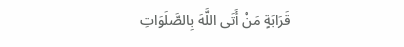قَرَابَةٍ مَنْ أَتَى اللَّهَ بِالصَّلَوَاتِ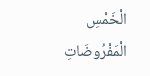الْخَمْسِ الْمَفْرُوضَاتِ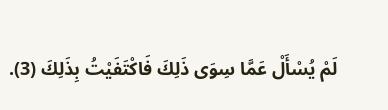لَمْ يُسْأَلْ عَمَّا سِوَى ذَلِكَ فَاكْتَفَيْتُ بِذَلِكَ (3).